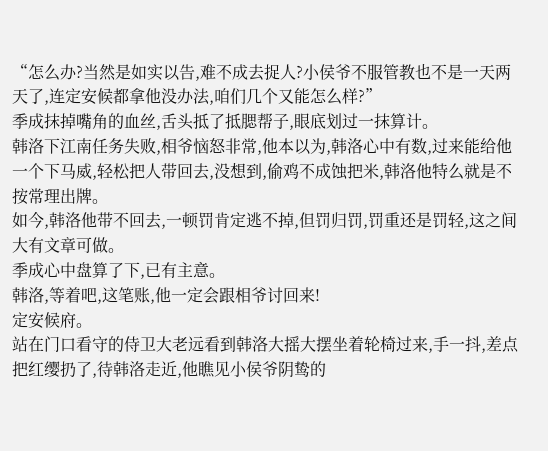“怎么办?当然是如实以告,难不成去捉人?小侯爷不服管教也不是一天两天了,连定安候都拿他没办法,咱们几个又能怎么样?”
季成抹掉嘴角的血丝,舌头抵了抵腮帮子,眼底划过一抹算计。
韩洛下江南任务失败,相爷恼怒非常,他本以为,韩洛心中有数,过来能给他一个下马威,轻松把人带回去,没想到,偷鸡不成蚀把米,韩洛他特么就是不按常理出牌。
如今,韩洛他带不回去,一顿罚肯定逃不掉,但罚归罚,罚重还是罚轻,这之间大有文章可做。
季成心中盘算了下,已有主意。
韩洛,等着吧,这笔账,他一定会跟相爷讨回来!
定安候府。
站在门口看守的侍卫大老远看到韩洛大摇大摆坐着轮椅过来,手一抖,差点把红缨扔了,待韩洛走近,他瞧见小侯爷阴鸷的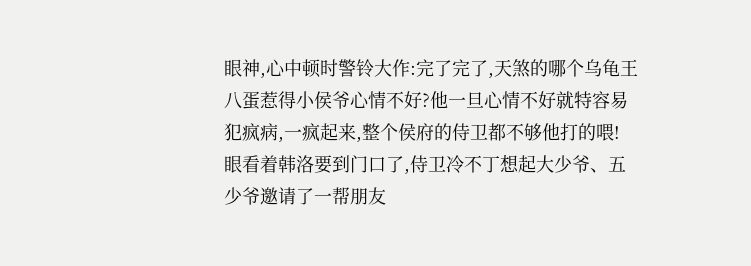眼神,心中顿时警铃大作:完了完了,天煞的哪个乌龟王八蛋惹得小侯爷心情不好?他一旦心情不好就特容易犯疯病,一疯起来,整个侯府的侍卫都不够他打的喂!
眼看着韩洛要到门口了,侍卫冷不丁想起大少爷、五少爷邀请了一帮朋友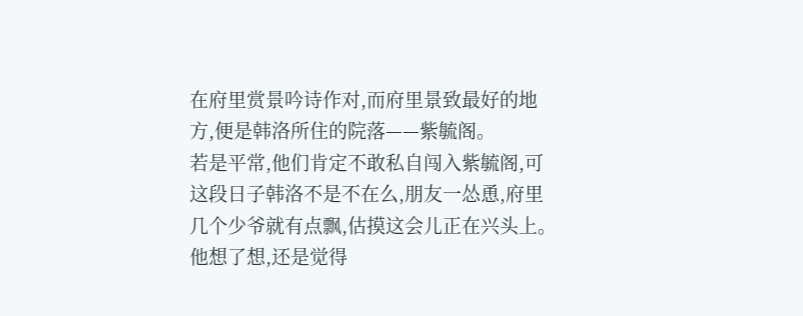在府里赏景吟诗作对,而府里景致最好的地方,便是韩洛所住的院落——紫毓阁。
若是平常,他们肯定不敢私自闯入紫毓阁,可这段日子韩洛不是不在么,朋友一怂恿,府里几个少爷就有点飘,估摸这会儿正在兴头上。
他想了想,还是觉得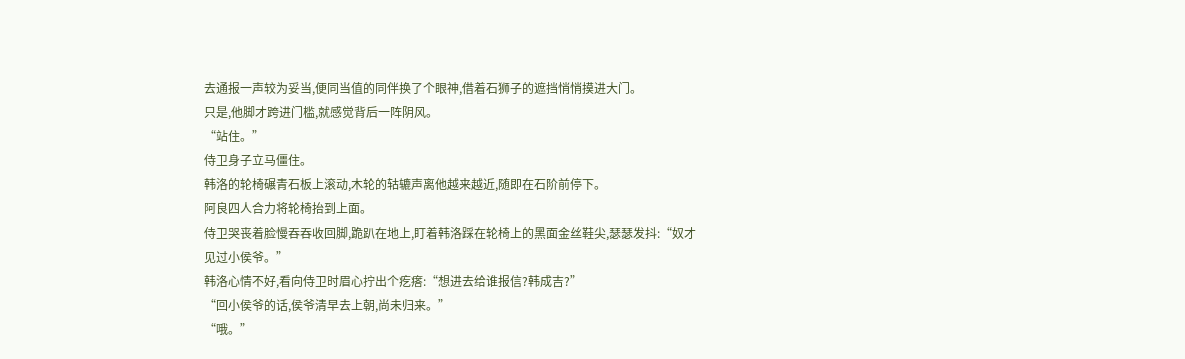去通报一声较为妥当,便同当值的同伴换了个眼神,借着石狮子的遮挡悄悄摸进大门。
只是,他脚才跨进门槛,就感觉背后一阵阴风。
“站住。”
侍卫身子立马僵住。
韩洛的轮椅碾青石板上滚动,木轮的轱辘声离他越来越近,随即在石阶前停下。
阿良四人合力将轮椅抬到上面。
侍卫哭丧着脸慢吞吞收回脚,跪趴在地上,盯着韩洛踩在轮椅上的黑面金丝鞋尖,瑟瑟发抖:“奴才见过小侯爷。”
韩洛心情不好,看向侍卫时眉心拧出个疙瘩:“想进去给谁报信?韩成吉?”
“回小侯爷的话,侯爷清早去上朝,尚未归来。”
“哦。”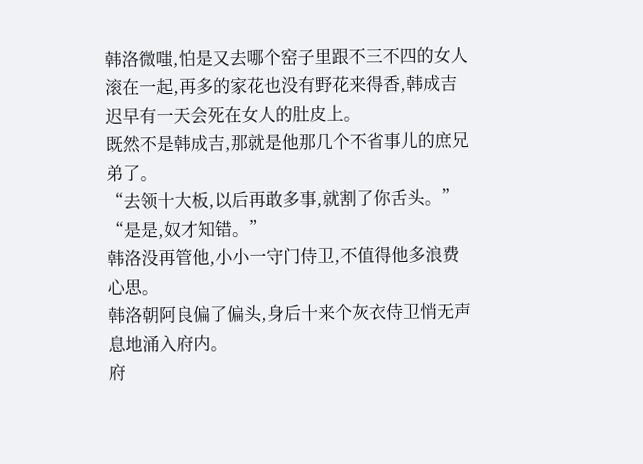韩洛微嗤,怕是又去哪个窑子里跟不三不四的女人滚在一起,再多的家花也没有野花来得香,韩成吉迟早有一天会死在女人的肚皮上。
既然不是韩成吉,那就是他那几个不省事儿的庶兄弟了。
“去领十大板,以后再敢多事,就割了你舌头。”
“是是,奴才知错。”
韩洛没再管他,小小一守门侍卫,不值得他多浪费心思。
韩洛朝阿良偏了偏头,身后十来个灰衣侍卫悄无声息地涌入府内。
府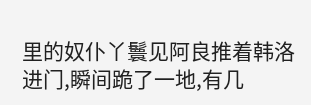里的奴仆丫鬟见阿良推着韩洛进门,瞬间跪了一地,有几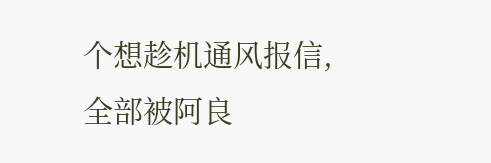个想趁机通风报信,全部被阿良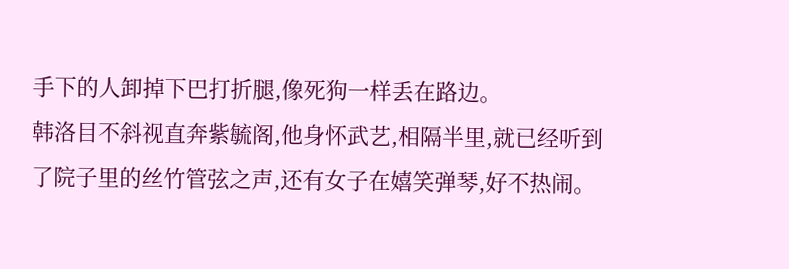手下的人卸掉下巴打折腿,像死狗一样丢在路边。
韩洛目不斜视直奔紫毓阁,他身怀武艺,相隔半里,就已经听到了院子里的丝竹管弦之声,还有女子在嬉笑弹琴,好不热闹。